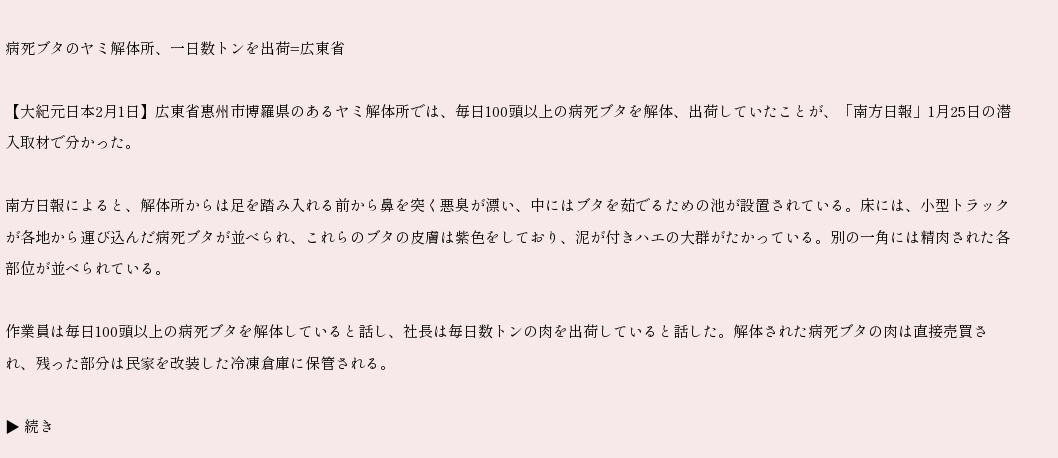病死ブタのヤミ解体所、一日数トンを出荷=広東省

【大紀元日本2月1日】広東省惠州市博羅県のあるヤミ解体所では、毎日100頭以上の病死ブタを解体、出荷していたことが、「南方日報」1月25日の潜入取材で分かった。

南方日報によると、解体所からは足を踏み入れる前から鼻を突く悪臭が漂い、中にはブタを茹でるための池が設置されている。床には、小型トラックが各地から運び込んだ病死ブタが並べられ、これらのブタの皮膚は紫色をしており、泥が付きハエの大群がたかっている。別の一角には精肉された各部位が並べられている。

作業員は毎日100頭以上の病死ブタを解体していると話し、社長は毎日数トンの肉を出荷していると話した。解体された病死ブタの肉は直接売買され、残った部分は民家を改装した冷凍倉庫に保管される。

▶ 続き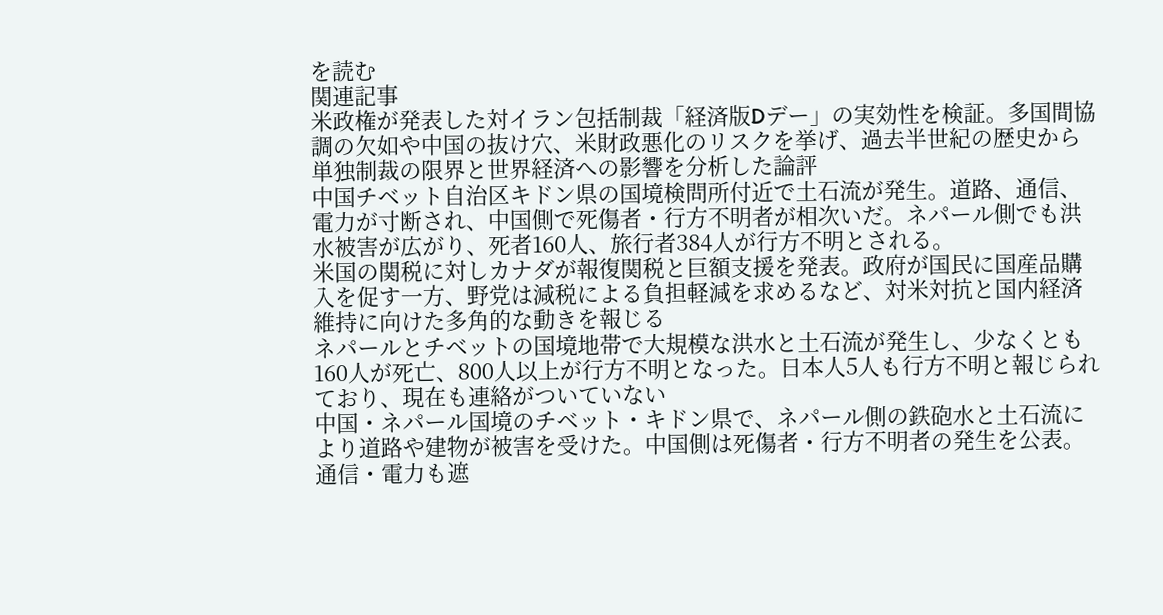を読む
関連記事
米政権が発表した対イラン包括制裁「経済版Dデー」の実効性を検証。多国間協調の欠如や中国の抜け穴、米財政悪化のリスクを挙げ、過去半世紀の歴史から単独制裁の限界と世界経済への影響を分析した論評
中国チベット自治区キドン県の国境検問所付近で土石流が発生。道路、通信、電力が寸断され、中国側で死傷者・行方不明者が相次いだ。ネパール側でも洪水被害が広がり、死者160人、旅行者384人が行方不明とされる。
米国の関税に対しカナダが報復関税と巨額支援を発表。政府が国民に国産品購入を促す一方、野党は減税による負担軽減を求めるなど、対米対抗と国内経済維持に向けた多角的な動きを報じる
ネパールとチベットの国境地帯で大規模な洪水と土石流が発生し、少なくとも160人が死亡、800人以上が行方不明となった。日本人5人も行方不明と報じられており、現在も連絡がついていない
中国・ネパール国境のチベット・キドン県で、ネパール側の鉄砲水と土石流により道路や建物が被害を受けた。中国側は死傷者・行方不明者の発生を公表。通信・電力も遮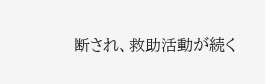断され、救助活動が続く